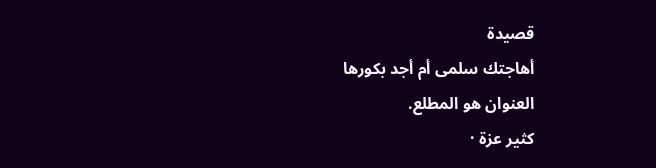قصيدة
أهاجتك سلمى أم أجد بكورها
العنوان هو المطلع.
كثير عزة ·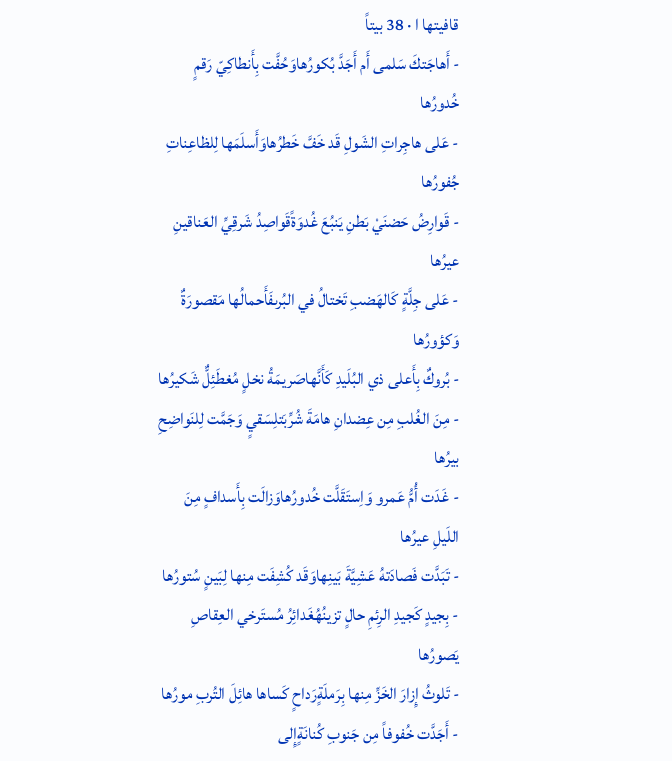قافيتها ا · 38 بيتاً
- أَهاجَتكَ سَلمى أَم أَجَدَّ بُكورُهاوَحُفَّت بِأَنطاكِيّ رَقمٍ خُدورُها
- عَلى هاجِراتِ الشَولِ قَد خَفَّ خَطرُهاوَأَسلَمَها لِلظاعِناتِ جُفورُها
- قَوارِضُ حَضنَيْ بَطنِ يَنبُعَ غُدوَةًقَواصِدُ شَرقِيِّ العَناقينِ عيرُها
- عَلى جِلَّةٍ كَالهَضبِ تَختالُ في البُرىفَأَحمالُها مَقصورَةٌ وَكؤورُها
- بُروكٌ بِأَعلى ذي البُلَيدِ كَأَنَّهاصَريمَةُ نخلٍ مُغطَئِلٌّ شَكيرُها
- مِنَ الغُلبِ مِن عِضدانِ هامَةَ شُرِّبَتلِسَقيٍ وَجَمَّت لِلنَواضِحِ بيرُها
- غَدَت أُمُّ عَمرو وَاِستَقَلَّت خُدورُهاوَزالَت بِأَسدافٍ مِنَ اللَيلِ عيرُها
- تَبَدَّت فَصادَتهُ عَشِيَّةَ بَينِهاوَقَد كُشِفَت مِنها لِبَينٍ سُتورُها
- بِجيدٍ كَجيدِ الرِئمِ حالٍ تزينُهُغَدائِرُ مُستَرخي العِقاصِ يَصورُها
- تَلوثُ إِزارَ الخَزِّ مِنها بِرَملَةٍرَداحٍ كَساها هائِلَ التُربِ مورُها
- أَجَدَّت خُفوفاً مِن جَنوبِ كُنانَةٍإِلى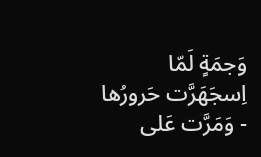وَجمَةٍ لَمّا اِسجَهَرَّت حَرورُها
- وَمَرَّت عَلى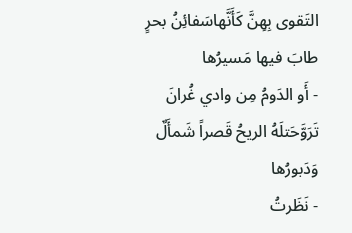التَقوى بِهِنَّ كَأَنَّهاسَفائِنُ بحرٍ طابَ فيها مَسيرُها
- أَو الدَومُ مِن وادي غُرانَ تَرَوَّحَتلَهُ الريحُ قَصراً شَمأَلٌ وَدَبورُها
- نَظَرتُ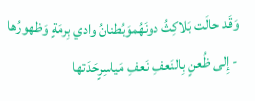وَقَد حالَت بَلاكِثُ دونَهُموَبُطنانُ وادي بِرمَةٍ وَظهورُها
- إِلى ظُعنٍ بِالنَعفِ نَعفِ مَياسِرٍحَدَتها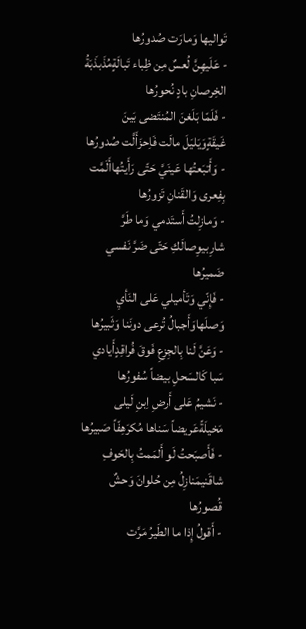تَواليها وَمارَت صُدورُها
- عَلَيهِنَّ لُعسٌ مِن ظِباء تَبالَةٍمُذَبذَبَةُ الخِرصانِ بادٍ نُحورُها
- فَلَمّا بَلَغنَ المُنتَضى بَينَ غَيقَةٍوَيَليَلَ مالَت فَاِحزَأَلَّت صُدورُها
- وَأَتبَعتُها عَينَيَّ حَتّى رَأَيتُهاأَلَمَّت بِفِعرى وَالقَنانِ تَزورُها
- وَمازِلتُ أَستَدمي وَما طَرَّ شارِبيوِصالَكِ حَتّى ضَرَّ نَفسي ضَميرُها
- فَإِنّي وَتَأميلي عَلى النَأيِ وَصلَهاوَأَجبالُ تُرعى دونَنا وَثَبيرُها
- وَعَنَّ لَنا بِالجِزعِ فَوقَ فُراقِدٍأَيادي سَبا كَالسَحلِ بيضاً سُفورُها
- نَشيمُ عَلى أَرضِ اِبنِ لَيلى مَخيلَةًعَريضاً سَناها مُكرَهِفّاً صَبيرُها
- فَأَصبَحتُ لَو أَلمَمتُ بِالحَوفِ شاقَنيمَنازِلُ مِن حُلوانَ وَحشٌ قُصورُها
- أَقولُ إِذا ما الطَيرُ مَرَّت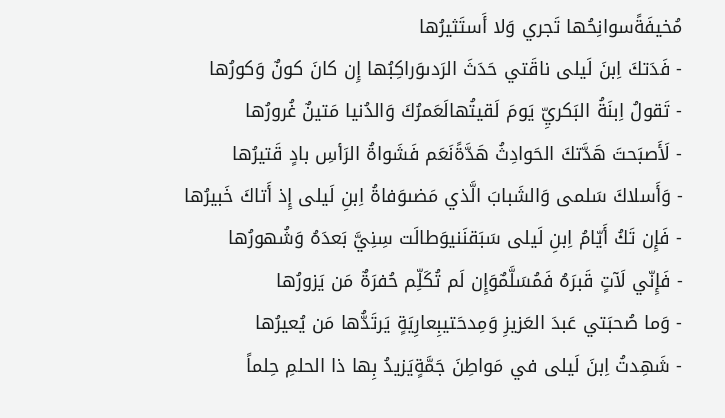مُخيفَةًسوانِحُها تَجري وَلا أَستَثيرُها
- فَدَتكَ اِبنَ لَيلى ناقَتي حَدَثَ الرَدىوَراكِبُها إِن كانَ كونٌ وَكورُها
- تَقولُ اِبنَةُ البَكريِّ يَومَ لَقيتُهالَعَمرُكَ وَالدُنيا مَتينٌ غُرورُها
- لَأَصبَحتَ هَدَّتكَ الحَوادِثُ هَدَّةًنَعَم فَشَواةُ الرَأسِ بادٍ قَتيرُها
- وَأَسلاكَ سَلمى وَالشَبابَ الَّذي مَضىوَفاةُ اِبنِ لَيلى إِذ أَتاكَ خَبيرُها
- فَإِن تَكُ أَيّامُ اِبنِ لَيلى سَبَقنَنيوَطالَت سِنِيَّ بَعدَهُ وَشُهورُها
- فَإِنّي لَآتٍ قَبرَهُ فَمُسَلَّمٌوَإِن لَم تُكَلِّم حُفرَةٌ مَن يَزورُها
- وَما صُحبَتي عَبدَ العَزيزِ وَمِدحَتيبِعارِيَةٍ يَرتَدُّها مَن يُعيرُها
- شَهِدتُ اِبنَ لَيلى في مَواطِنَ جَمَّةٍيَزيدُ بِها ذا الحلمِ حِلماً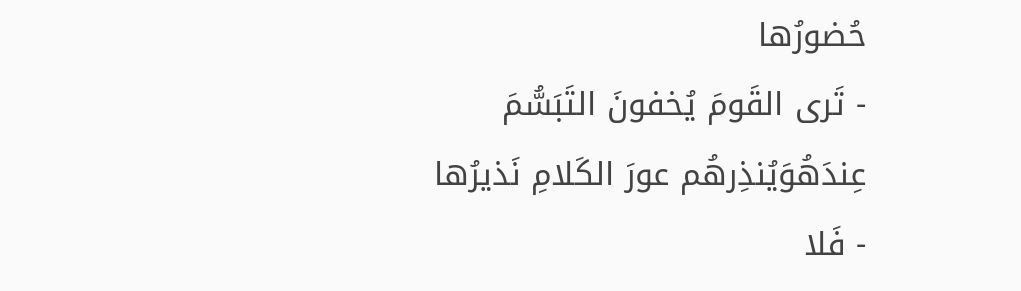حُضورُها
- تَرى القَومَ يُخفونَ التَبَسُّمَ عِندَهُوَيُنذِرهُم عورَ الكَلامِ نَذيرُها
- فَلا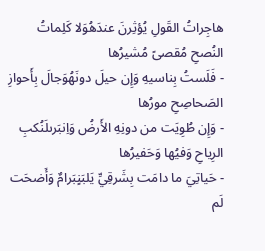هاجِراتُ القَولِ يُؤثِرنَ عندَهُوَلا كَلِماتُ النُصحِ مُقصىً مُشيرُها
- فَلَستُ بِناسيهِ وَإِن حيلَ دونَهُوَجالَ بِأَحوازِ الصَحاصِحِ مورُها
- وَإِن طُوِيَت من دونِهِ الأَرضُ وَاِنبَرىلَنُكبِ الرِياحِ وَفيُها وَحَفيرُها
- حَياتِيَ ما دامَت بِشَرقِيِّ يَلبَنٍبَرامٌ وَأَضحَت لَم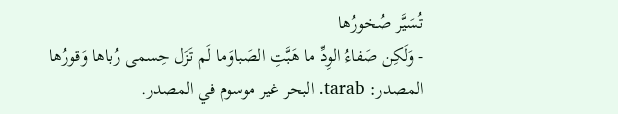تُسَيَّر صُخورُها
- وَلَكِن صَفاءُ الوِدِّ ما هَبَّتِ الصَباوَما لَم تَزَل حِسمى رُباها وَقورُها
المصدر: tarab. البحر غير موسوم في المصدر.